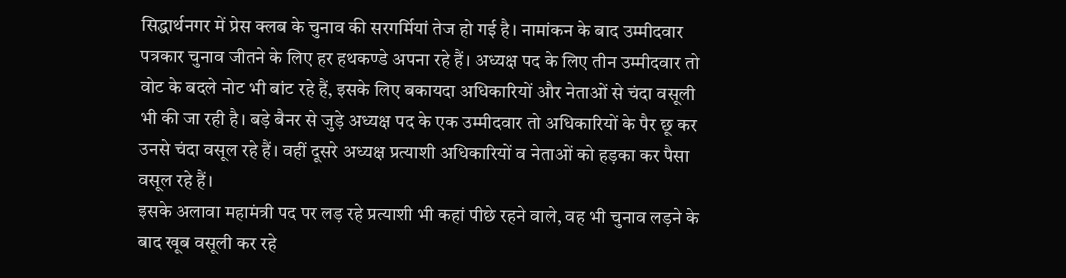सिद्धार्थनगर में प्रेस क्लब के चुनाव की सरगर्मियां तेज हो गई है। नामांकन के बाद उम्मीदवार पत्रकार चुनाव जीतने के लिए हर हथकण्डे अपना रहे हैं। अध्यक्ष पद के लिए तीन उम्मीदवार तो वोट के बदले नोट भी बांट रहे हैं, इसके लिए बकायदा अधिकारियों और नेताओं से चंदा वसूली भी की जा रही है। बड़े बैनर से जुड़े अध्यक्ष पद के एक उम्मीदवार तो अधिकारियों के पैर छू कर उनसे चंदा वसूल रहे हैं। वहीं दूसरे अध्यक्ष प्रत्याशी अधिकारियों व नेताओं को हड़का कर पैसा वसूल रहे हैं।
इसके अलावा महामंत्री पद पर लड़ रहे प्रत्याशी भी कहां पीछे रहने वाले, वह भी चुनाव लड़ने के बाद खूब वसूली कर रहे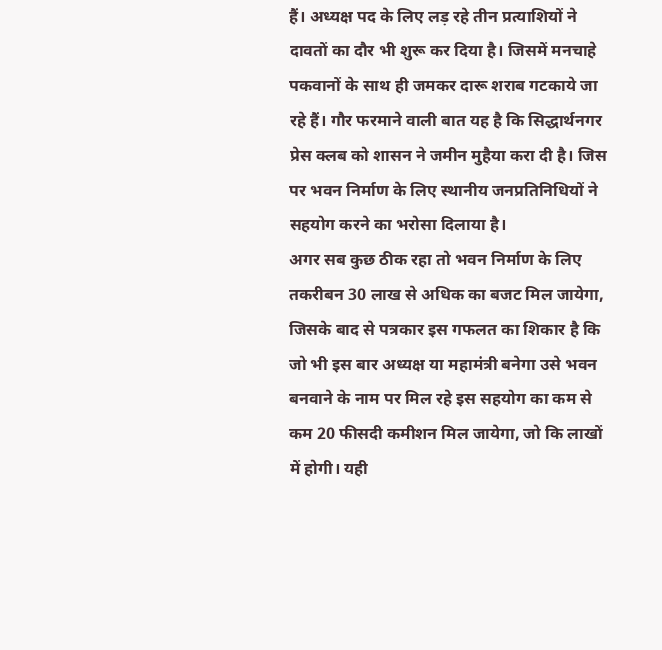हैं। अध्यक्ष पद के लिए लड़ रहे तीन प्रत्याशियों ने दावतों का दौर भी शुरू कर दिया है। जिसमें मनचाहे पकवानों के साथ ही जमकर दारू शराब गटकाये जा रहे हैं। गौर फरमाने वाली बात यह है कि सिद्धार्थनगर प्रेस क्लब को शासन ने जमीन मुहैया करा दी है। जिस पर भवन निर्माण के लिए स्थानीय जनप्रतिनिधियों ने सहयोग करने का भरोसा दिलाया है।
अगर सब कुछ ठीक रहा तो भवन निर्माण के लिए तकरीबन 30 लाख से अधिक का बजट मिल जायेगा, जिसके बाद से पत्रकार इस गफलत का शिकार है कि जो भी इस बार अध्यक्ष या महामंत्री बनेगा उसे भवन बनवाने के नाम पर मिल रहे इस सहयोग का कम से कम 20 फीसदी कमीशन मिल जायेगा, जो कि लाखों में होगी। यही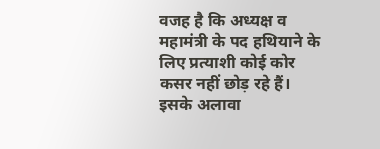वजह है कि अध्यक्ष व महामंत्री के पद हथियाने के लिए प्रत्याशी कोई कोर कसर नहीं छोड़ रहे हैं। इसके अलावा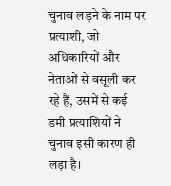चुनाव लड़ने के नाम पर प्रत्याशी, जो अधिकारियों और नेताओं से वसूली कर रहे हैं, उसमें से कई डमी प्रत्याशियों ने चुनाव इसी कारण ही लड़ा है।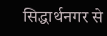सिद्धार्थनगर से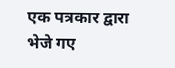एक पत्रकार द्वारा भेजे गए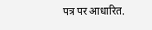पत्र पर आधारित.